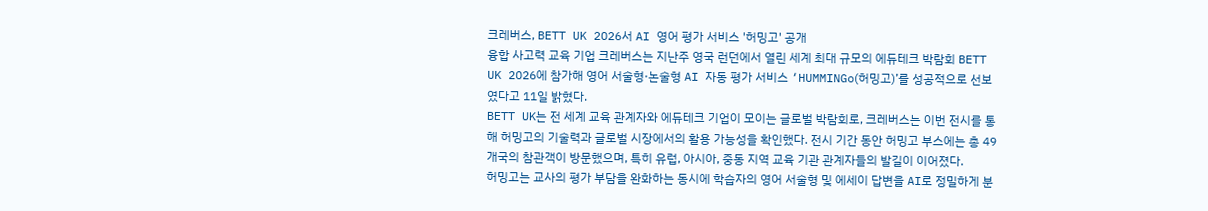크레버스, BETT UK 2026서 AI 영어 평가 서비스 '허밍고' 공개
융합 사고력 교육 기업 크레버스는 지난주 영국 런던에서 열린 세계 최대 규모의 에듀테크 박람회 BETT UK 2026에 참가해 영어 서술형·논술형 AI 자동 평가 서비스 ‘HUMMINGo(허밍고)’를 성공적으로 선보였다고 11일 밝혔다.
BETT UK는 전 세계 교육 관계자와 에듀테크 기업이 모이는 글로벌 박람회로, 크레버스는 이번 전시를 통해 허밍고의 기술력과 글로벌 시장에서의 활용 가능성을 확인했다. 전시 기간 동안 허밍고 부스에는 총 49개국의 참관객이 방문했으며, 특히 유럽, 아시아, 중동 지역 교육 기관 관계자들의 발길이 이어졌다.
허밍고는 교사의 평가 부담을 완화하는 동시에 학습자의 영어 서술형 및 에세이 답변을 AI로 정밀하게 분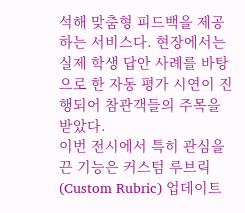석해 맞춤형 피드백을 제공하는 서비스다. 현장에서는 실제 학생 답안 사례를 바탕으로 한 자동 평가 시연이 진행되어 참관객들의 주목을 받았다.
이번 전시에서 특히 관심을 끈 기능은 커스텀 루브릭(Custom Rubric) 업데이트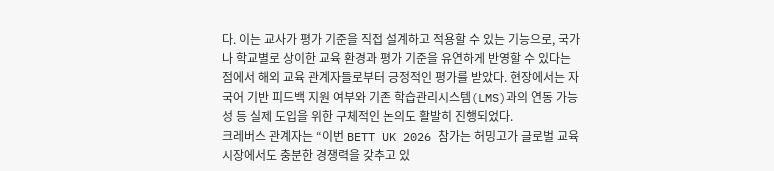다. 이는 교사가 평가 기준을 직접 설계하고 적용할 수 있는 기능으로, 국가나 학교별로 상이한 교육 환경과 평가 기준을 유연하게 반영할 수 있다는 점에서 해외 교육 관계자들로부터 긍정적인 평가를 받았다. 현장에서는 자국어 기반 피드백 지원 여부와 기존 학습관리시스템(LMS)과의 연동 가능성 등 실제 도입을 위한 구체적인 논의도 활발히 진행되었다.
크레버스 관계자는 “이번 BETT UK 2026 참가는 허밍고가 글로벌 교육 시장에서도 충분한 경쟁력을 갖추고 있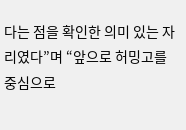다는 점을 확인한 의미 있는 자리였다”며 “앞으로 허밍고를 중심으로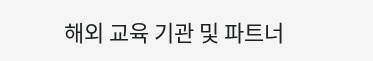해외 교육 기관 및 파트너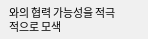와의 협력 가능성을 적극적으로 모색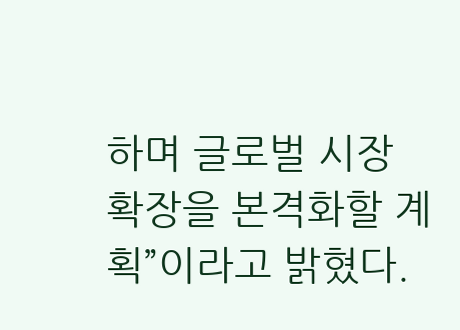하며 글로벌 시장 확장을 본격화할 계획”이라고 밝혔다.